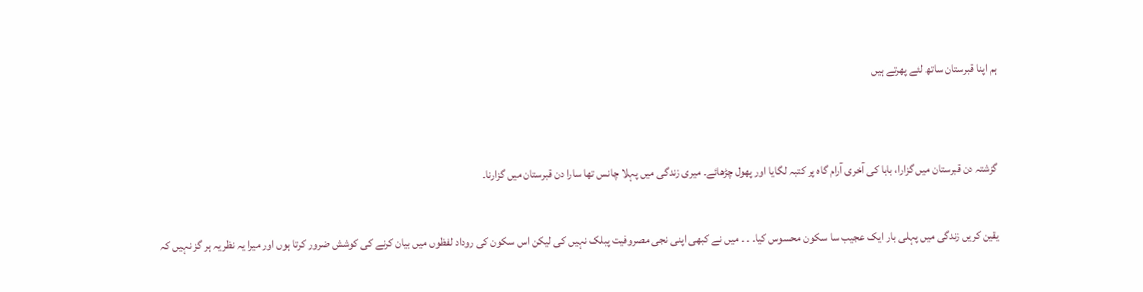ہم اپنا قبرستان ساتھ لئے پھرتے ہیں


گزشتہ دن قبرستان میں گزارا، بابا کی آخری آرام گاہ پر کتبہ لگایا اور پھول چڑھائے۔ میری زندگی میں پہلا چانس تھا سارا دن قبرستان میں گزارنا۔

یقین کریں زندگی میں پہلی بار ایک عجیب سا سکون محسوس کیا۔ ۔ ۔ میں نے کبھی اپنی نجی مصروفیت پبلک نہیں کی لیکن اس سکون کی روداد لفظوں میں بیان کرنے کی کوشش ضرور کرتا ہوں اور میرا یہ نظریہ ہر گز نہیں کہ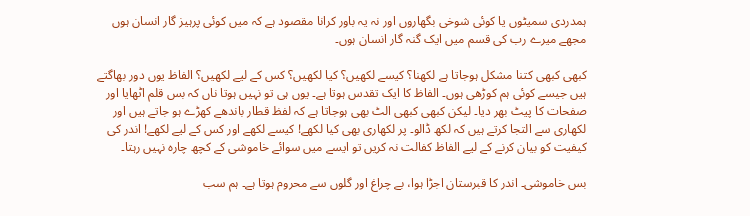ہمدردی سمیٹوں یا کوئی شوخی بگھاروں اور نہ یہ باور کرانا مقصود ہے کہ میں کوئی پرہیز گار انسان ہوں مجھے میرے رب کی قسم میں ایک گنہ گار انسان ہوں۔

کبھی کبھی کتنا مشکل ہوجاتا ہے لکھنا؟ کیسے لکھیں؟ کیا لکھیں؟ کس کے لیے لکھیں؟ الفاظ یوں دور بھاگتے ہیں جیسے کوئی ہم کوڑھی ہوں۔ الفاظ کا ایک تقدس ہوتا ہے۔ یوں ہی تو نہیں ہوتا ناں کہ بس قلم اٹھایا اور صفحات کا پیٹ بھر دیا۔ لیکن کبھی کبھی الٹ بھی ہوجاتا ہے کہ لفظ قطار باندھے کھڑے ہو جاتے ہیں اور لکھاری سے التجا کرتے ہیں کہ لکھ ڈالو۔ پر لکھاری بھی کیا لکھے! کیسے لکھے اور کس کے لیے لکھے! اندر کی کیفیت کو بیان کرنے کے لیے الفاظ کفالت نہ کریں تو ایسے میں سوائے خاموشی کے کچھ چارہ نہیں رہتا۔

بس خاموشی۔ اندر کا قبرستان اجڑا ہوا، بے چراغ اور گلوں سے محروم ہوتا ہے۔ ہم سب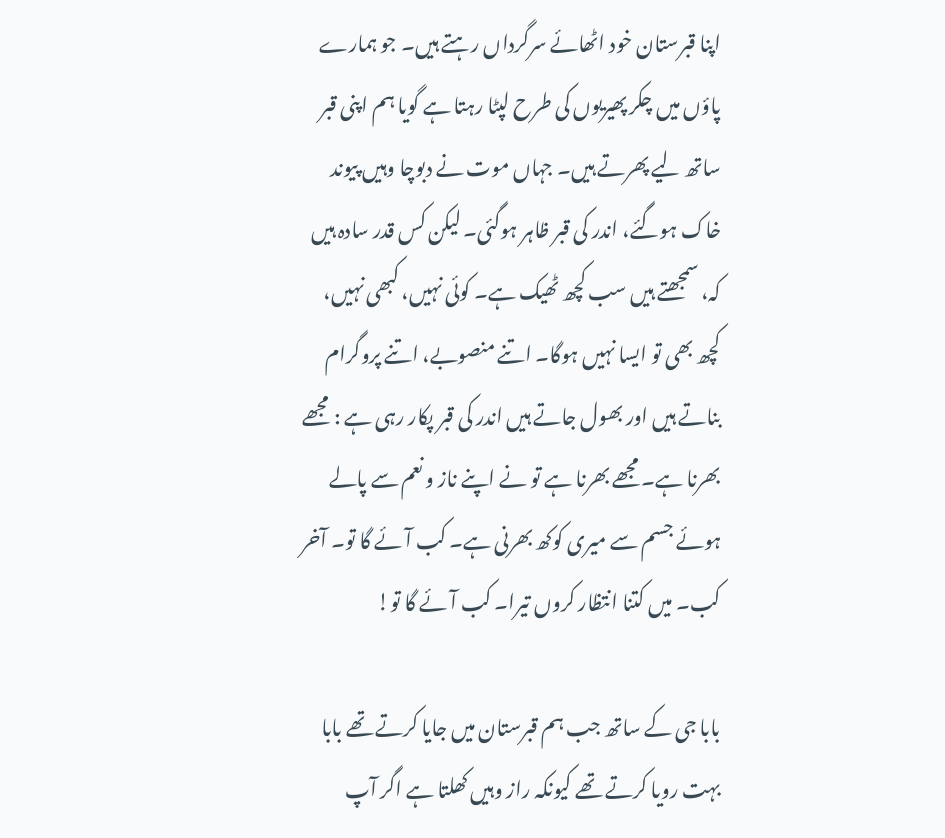اپنا قبرستان خود اٹھائے سرگرداں رہتے ہیں۔ جو ہمارے پاؤں میں چکر پھیریوں کی طرح لپٹا رہتا ہے گویا ہم اپنی قبر ساتھ لیے پھرتے ہیں۔ جہاں موت نے دبوچا وہیں پیوند خاک ہوگئے، اندر کی قبر ظاہر ہوگئی۔ لیکن کس قدر سادہ ہیں کہ، سمجھتے ہیں سب کچھ ٹھیک ہے۔ کوئی نہیں، کبھی نہیں، کچھ بھی تو ایسا نہیں ہوگا۔ اتنے منصوبے، اتنے پروگرام بناتے ہیں اور بھول جاتے ہیں اندر کی قبر پکار رہی ہے : مجھے بھرنا ہے۔ مجھے بھرنا ہے تو نے اپنے ناز و نعم سے پالے ہوئے جسم سے میری کوکھ بھرنی ہے۔ کب آئے گا تو۔ آخر کب۔ میں کتنا انتظار کروں تیرا۔ کب آئے گا تو!

بابا جی کے ساتھ جب ہم قبرستان میں جایا کرتے تھے بابا بہت رویا کرتے تھے کیونکہ راز وہیں کھلتا ہے اگر آپ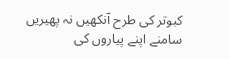کبوتر کی طرح آنکھیں نہ پھیریں سامنے اپنے پیاروں کی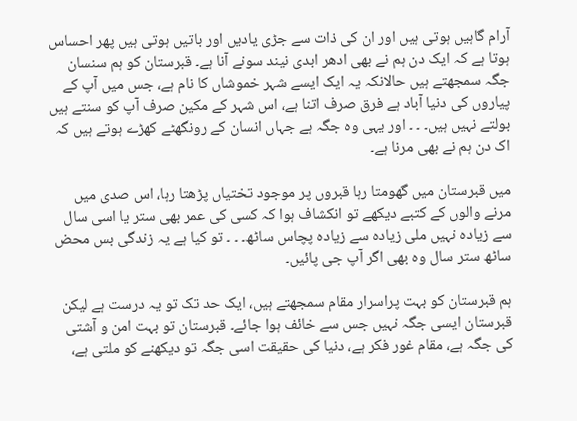آرام گاہیں ہوتی ہیں اور ان کی ذات سے جڑی یادیں اور باتیں ہوتی ہیں پھر احساس ہوتا ہے کہ ایک دن ہم نے بھی ادھر ابدی نیند سونے آنا ہے۔ قبرستان کو ہم سنسان جگہ سمجھتے ہیں حالانکہ یہ ایک ایسے شہر خموشاں کا نام ہے، جس میں آپ کے پیاروں کی دنیا آباد ہے فرق صرف اتنا ہے، اس شہر کے مکین صرف آپ کو سنتے ہیں بولتے نہیں ہیں۔ ۔ ۔ اور یہی وہ جگہ ہے جہاں انسان کے رونگھٹے کھڑے ہوتے ہیں کہ اک دن ہم نے بھی مرنا ہے۔

میں قبرستان میں گھومتا رہا قبروں پر موجود تختیاں پڑھتا رہا، اس صدی میں مرنے والوں کے کتبے دیکھے تو انکشاف ہوا کہ کسی کی عمر بھی ستر یا اسی سال سے زیادہ نہیں ملی زیادہ سے زیادہ پچاس ساٹھ۔ ۔ ۔ تو کیا ہے یہ زندگی بس محض ساٹھ ستر سال وہ بھی اگر آپ جی پائیں۔

ہم قبرستان کو بہت پراسرار مقام سمجھتے ہیں، ایک حد تک تو یہ درست ہے لیکن قبرستان ایسی جگہ نہیں جس سے خائف ہوا جائے۔ قبرستان تو بہت امن و آشتی کی جگہ ہے، مقام غور فکر ہے، دنیا کی حقیقت اسی جگہ تو دیکھنے کو ملتی ہے،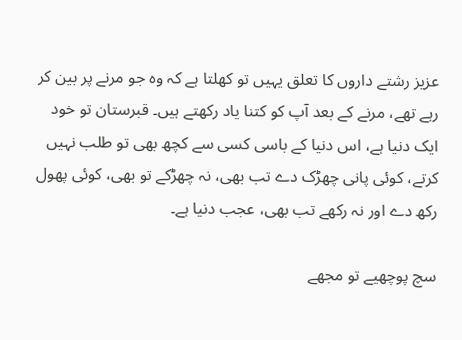عزیز رشتے داروں کا تعلق یہیں تو کھلتا ہے کہ وہ جو مرنے پر بین کر رہے تھے، مرنے کے بعد آپ کو کتنا یاد رکھتے ہیں۔ قبرستان تو خود ایک دنیا ہے، اس دنیا کے باسی کسی سے کچھ بھی تو طلب نہیں کرتے، کوئی پانی چھڑک دے تب بھی، نہ چھڑکے تو بھی، کوئی پھول رکھ دے اور نہ رکھے تب بھی، عجب دنیا ہے۔

سچ پوچھیے تو مجھے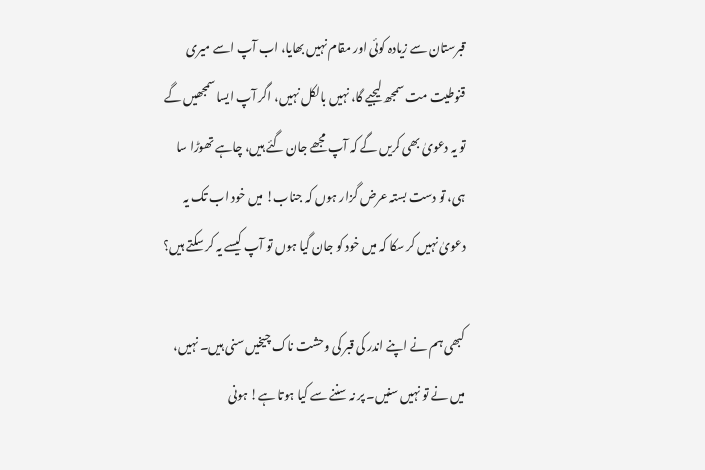قبرستان سے زیادہ کوئی اور مقام نہیں بھایا، اب آپ اسے میری قنوطیت مت سمجھ لیجیے گا، نہیں بالکل نہیں، اگر آپ ایسا سمجھیں گے تو یہ دعویٰ بھی کریں گے کہ آپ مجھے جان گئے ہیں، چاہے تھوڑا سا ہی، تو دست بستہ عرض گزار ہوں کہ جناب! میں خود اب تک یہ دعویٰ نہیں کر سکا کہ میں خود کو جان گیا ہوں تو آپ کیسے یہ کر سکتے ہیں؟

کبھی ہم نے اپنے اندر کی قبر کی وحشت ناک چیخیں سنی ہیں۔ نہیں، میں نے تو نہیں سنیں۔ پر نہ سننے سے کیا ہوتا ہے! ہونی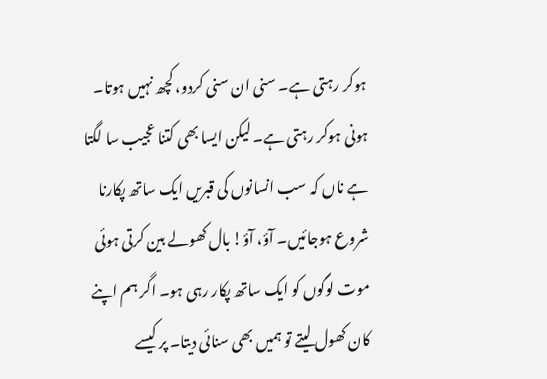ہوکر رہتی ہے۔ سنی ان سنی کردو، کچھ نہیں ہوتا۔ ہونی ہوکر رہتی ہے۔ لیکن ایسا بھی کتنا عجیب سا لگتا ہے ناں کہ سب انسانوں کی قبریں ایک ساتھ پکارنا شروع ہوجائیں۔ آؤ، آؤ! بال کھولے بین کرتی ہوئی موت لوگوں کو ایک ساتھ پکار رہی ہو۔ اگر ہم اپنے کان کھول لیتے تو ہمیں بھی سنائی دیتا۔ پر کیسے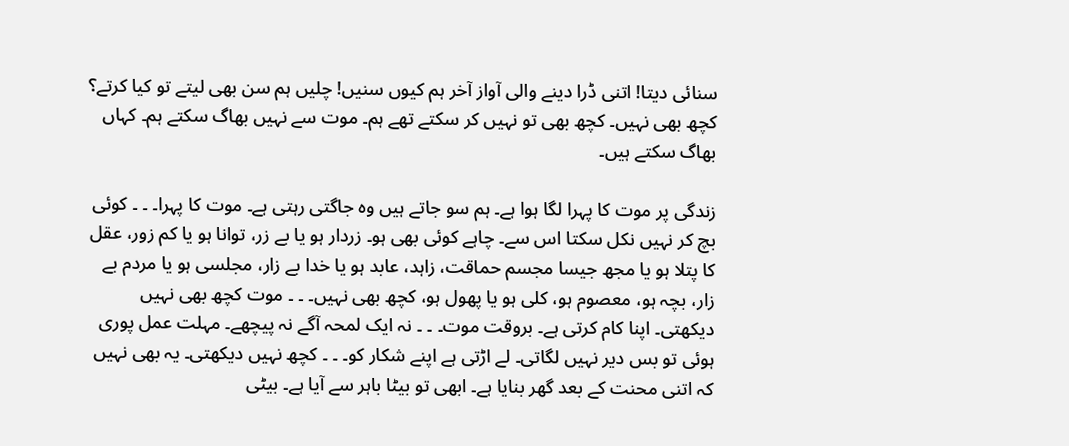سنائی دیتا! اتنی ڈرا دینے والی آواز آخر ہم کیوں سنیں! چلیں ہم سن بھی لیتے تو کیا کرتے؟ کچھ بھی نہیں۔ کچھ بھی تو نہیں کر سکتے تھے ہم۔ موت سے نہیں بھاگ سکتے ہم۔ کہاں بھاگ سکتے ہیں۔

زندگی پر موت کا پہرا لگا ہوا ہے۔ ہم سو جاتے ہیں وہ جاگتی رہتی ہے۔ موت کا پہرا۔ ۔ ۔ کوئی بچ کر نہیں نکل سکتا اس سے۔ چاہے کوئی بھی ہو۔ زردار ہو یا بے زر، توانا ہو یا کم زور، عقل کا پتلا ہو یا مجھ جیسا مجسم حماقت، زاہد، عابد ہو یا خدا بے زار، مجلسی ہو یا مردم بے زار، بچہ ہو، معصوم ہو، کلی ہو یا پھول ہو، کچھ بھی نہیں۔ ۔ ۔ موت کچھ بھی نہیں دیکھتی۔ اپنا کام کرتی ہے۔ بروقت موت۔ ۔ ۔ نہ ایک لمحہ آگے نہ پیچھے۔ مہلت عمل پوری ہوئی تو بس دیر نہیں لگاتی۔ لے اڑتی ہے اپنے شکار کو۔ ۔ ۔ کچھ نہیں دیکھتی۔ یہ بھی نہیں کہ اتنی محنت کے بعد گھر بنایا ہے۔ ابھی تو بیٹا باہر سے آیا ہے۔ بیٹی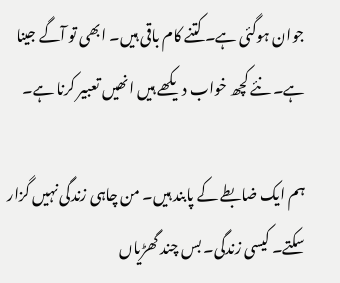جوان ہوگئی ہے۔ کتنے کام باقی ہیں۔ ابھی تو آگے جینا ہے۔ نئے کچھ خواب دیکھے ہیں انھیں تعبیر کرنا ہے۔

ہم ایک ضابطے کے پابند ہیں۔ من چاہی زندگی نہیں گزار سکتے۔ کیسی زندگی۔ بس چند گھڑیاں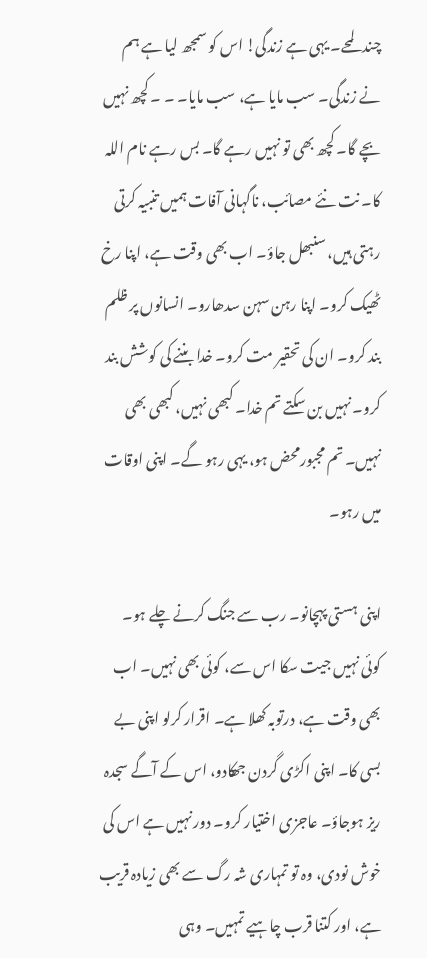چند لمحے۔ یہی ہے زندگی! اس کو سمجھ لیا ہے ہم نے زندگی۔ سب مایا ہے، سب مایا۔ ۔ ۔ کچھ نہیں بچے گا۔ کچھ بھی تو نہیں رہے گا۔ بس رہے نام اللہ کا۔ نت نئے مصائب، ناگہانی آفات ہمیں تنبیہ کرتی رہتی ہیں، سنبھل جاؤ۔ اب بھی وقت ہے، اپنا رخ ٹھیک کرو۔ اپنا رہن سہن سدھارو۔ انسانوں پر ظلم بند کرو۔ ان کی تحقیر مت کرو۔ خدا بننے کی کوشش بند کرو۔ نہیں بن سکتے تم خدا۔ کبھی نہیں، کبھی بھی نہیں۔ تم مجبورمحض ہو، یہی رہو گے۔ اپنی اوقات میں رہو۔

اپنی ہستی پہچانو۔ رب سے جنگ کرنے چلے ہو۔ کوئی نہیں جیت سکا اس سے، کوئی بھی نہیں۔ اب بھی وقت ہے، درتوبہ کھلا ہے۔ اقرار کرلو اپنی بے بسی کا۔ اپنی اکڑی گردن جھکادو، اس کے آگے سجدہ ریز ہوجاؤ۔ عاجزی اختیار کرو۔ دور نہیں ہے اس کی خوش نودی، وہ تو تمہاری شہ رگ سے بھی زیادہ قریب ہے، اور کتنا قرب چاہیے تمہیں۔ وہی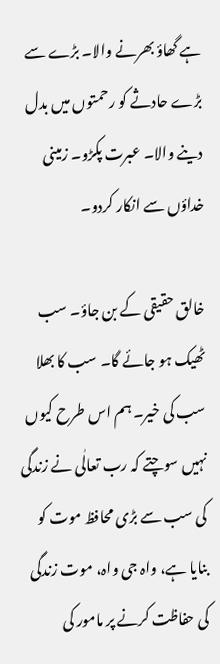ہے گھاؤ بھرنے والا۔ بڑے سے بڑے حادثے کو رحمتوں میں بدل دینے والا۔ عبرت پکڑو۔ زمینی خداؤں سے انکار کردو۔

خالق حقیقی کے بن جاؤ۔ سب ٹھیک ہو جائے گا۔ سب کا بھلا سب کی خیر۔ ہم اس طرح کیوں نہیں سوچتے کہ رب تعالٰی نے زندگی کی سب سے بڑی محافظ موت کو بنایا ہے، واہ جی واہ، موت زندگی کی حفاظت کرنے پر مامور کی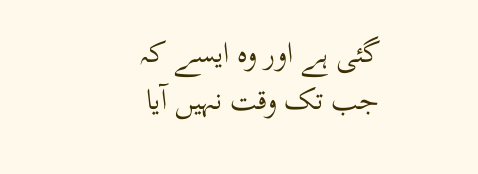گئی ہے اور وہ ایسے کہ جب تک وقت نہیں آیا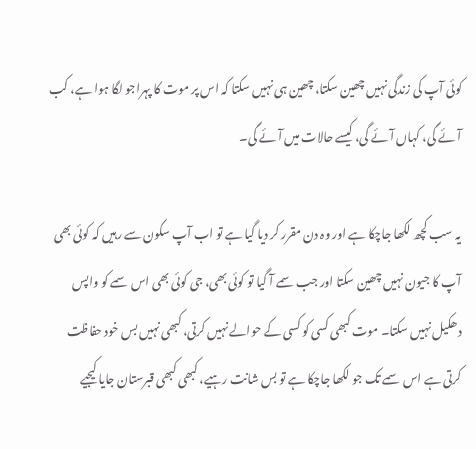کوئی آپ کی زندگی نہیں چھین سکتا، چھین ہی نہیں سکتا کہ اس پر موت کا پہراجو لگا ہوا ہے، کب آئے گی، کہاں آئے گی، کیسے حالات میں آئے گی۔

یہ سب کچھ لکھا جاچکا ہے اور وہ دن مقرر کر دیا گیا ہے تو اب آپ سکون سے رہیں کہ کوئی بھی آپ کا جیون نہیں چھین سکتا اور جب سمے آ گیا تو کوئی بھی، جی کوئی بھی اس سمے کو واپس دھکیل نہیں سکتا۔ موت کبھی کسی کو کسی کے حوالے نہیں کرتی، کبھی نہیں بس خود حفاظت کرتی ہے اس سمے تک جو لکھا جاچکا ہے تو بس شانت رہیے، کبھی کبھی قبرستان جایا کیجیے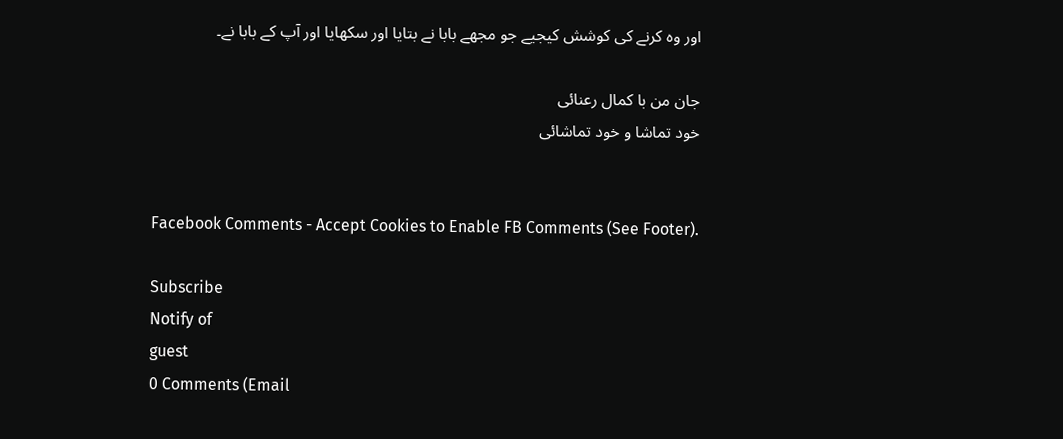اور وہ کرنے کی کوشش کیجیے جو مجھے بابا نے بتایا اور سکھایا اور آپ کے بابا نے۔

جان من با کمال رعنائی
خود تماشا و خود تماشائی


Facebook Comments - Accept Cookies to Enable FB Comments (See Footer).

Subscribe
Notify of
guest
0 Comments (Email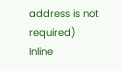address is not required)
Inline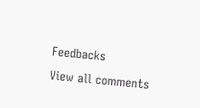Feedbacks
View all comments